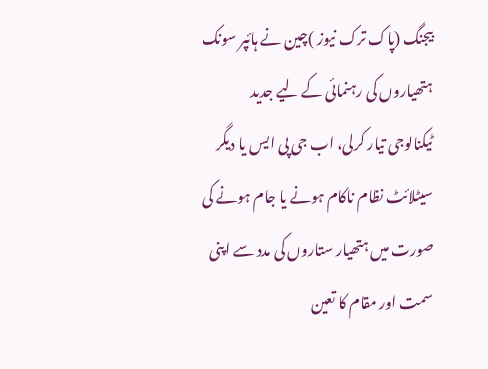بیجنگ (پاک ترک نیوز )چین نے ہائپر سونک ہتھیاروں کی رہنمائی کے لیے جدید ٹیکنالوجی تیار کرلی، اب جی پی ایس یا دیگر سیٹلائٹ نظام ناکام ہونے یا جام ہونے کی صورت میں ہتھیار ستاروں کی مدد سے اپنی سمت اور مقام کا تعین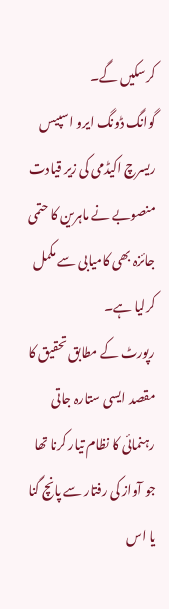کرسکیں گے۔
گوانگ ڈونگ ایرو اسپیس ریسرچ اکیڈمی کی زیر قیادت منصوبے نے ماہرین کا حتمی جائزہ بھی کامیابی سے مکمل کرلیا ہے۔
رپورٹ کے مطابق تحقیق کا مقصد ایسی ستارہ جاتی رہنمائی کا نظام تیار کرنا تھا جو آواز کی رفتار سے پانچ گنا یا اس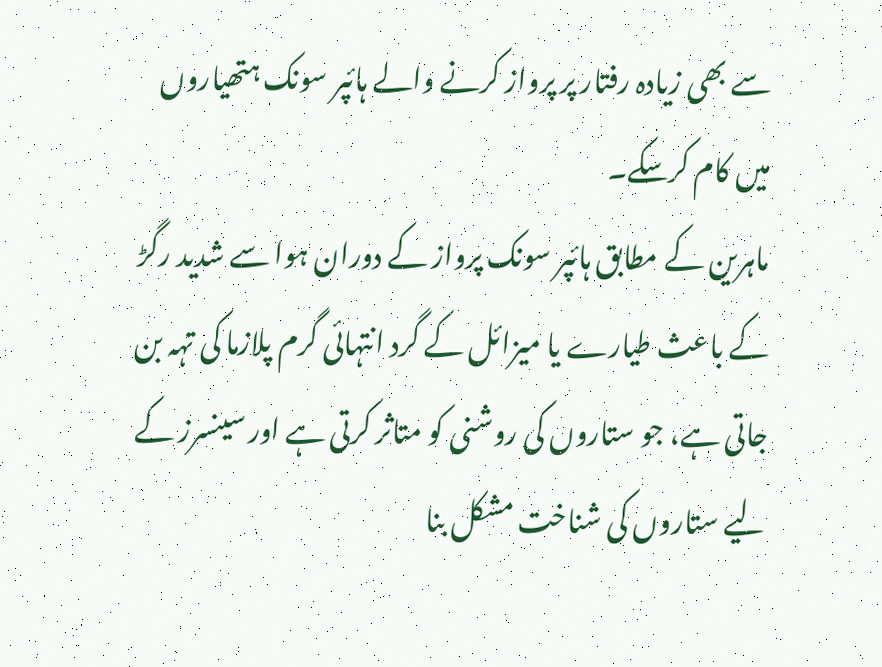سے بھی زیادہ رفتار پر پرواز کرنے والے ہائپر سونک ہتھیاروں میں کام کرسکے۔
ماہرین کے مطابق ہائپر سونک پرواز کے دوران ہوا سے شدید رگڑ کے باعث طیارے یا میزائل کے گرد انتہائی گرم پلازما کی تہہ بن جاتی ہے، جو ستاروں کی روشنی کو متاثر کرتی ہے اور سینسرز کے لیے ستاروں کی شناخت مشکل بنا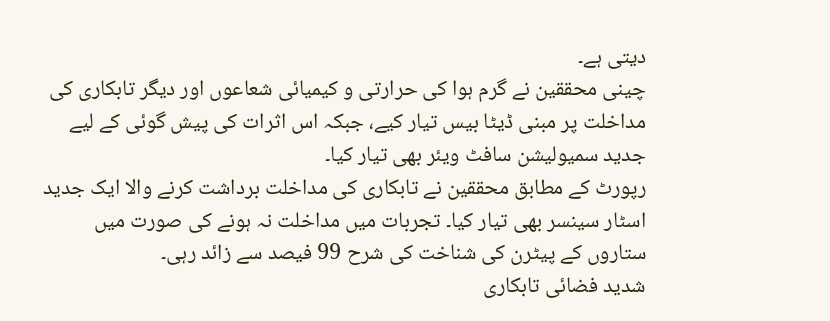دیتی ہے۔
چینی محققین نے گرم ہوا کی حرارتی و کیمیائی شعاعوں اور دیگر تابکاری کی مداخلت پر مبنی ڈیٹا بیس تیار کیے، جبکہ اس اثرات کی پیش گوئی کے لیے جدید سمیولیشن سافٹ ویئر بھی تیار کیا۔
رپورٹ کے مطابق محققین نے تابکاری کی مداخلت برداشت کرنے والا ایک جدید اسٹار سینسر بھی تیار کیا۔ تجربات میں مداخلت نہ ہونے کی صورت میں ستاروں کے پیٹرن کی شناخت کی شرح 99 فیصد سے زائد رہی۔
شدید فضائی تابکاری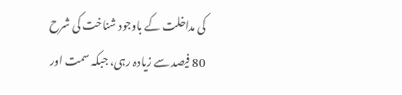کی مداخلت کے باوجود شناخت کی شرح 80 فیصد سے زیادہ رہی، جبکہ سمت اور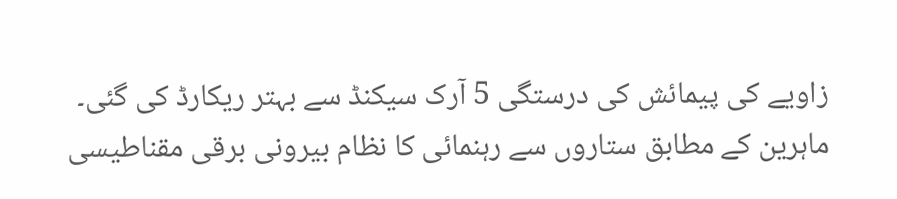زاویے کی پیمائش کی درستگی 5 آرک سیکنڈ سے بہتر ریکارڈ کی گئی۔
ماہرین کے مطابق ستاروں سے رہنمائی کا نظام بیرونی برقی مقناطیسی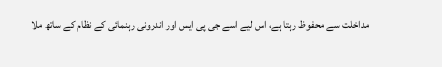مداخلت سے محفوظ رہتا ہے، اس لیے اسے جی پی ایس اور اندرونی رہنمائی کے نظام کے ساتھ ملا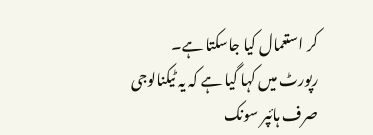کر استعمال کیا جاسکتا ہے۔
رپورٹ میں کہا گیا ہے کہ یہ ٹیکنالوجی صرف ہائپر سونک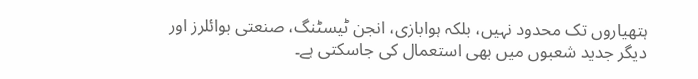ہتھیاروں تک محدود نہیں، بلکہ ہوابازی، انجن ٹیسٹنگ، صنعتی بوائلرز اور دیگر جدید شعبوں میں بھی استعمال کی جاسکتی ہے۔